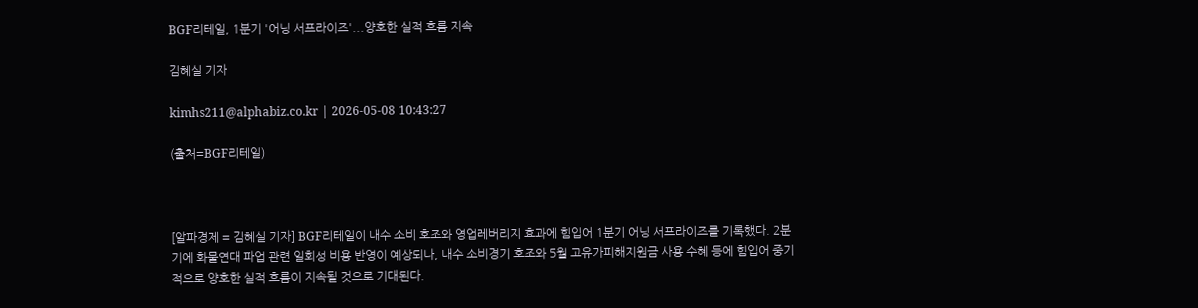BGF리테일, 1분기 '어닝 서프라이즈'...양호한 실적 흐름 지속

김혜실 기자

kimhs211@alphabiz.co.kr | 2026-05-08 10:43:27

(출처=BGF리테일)



[알파경제 = 김혜실 기자] BGF리테일이 내수 소비 호조와 영업레버리지 효과에 힘입어 1분기 어닝 서프라이즈를 기록했다. 2분기에 화물연대 파업 관련 일회성 비용 반영이 예상되나, 내수 소비경기 호조와 5월 고유가피해지원금 사용 수혜 등에 힘입어 중기적으로 양호한 실적 흐름이 지속될 것으로 기대된다.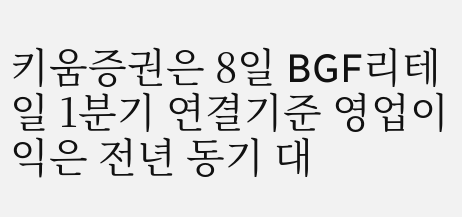키움증권은 8일 BGF리테일 1분기 연결기준 영업이익은 전년 동기 대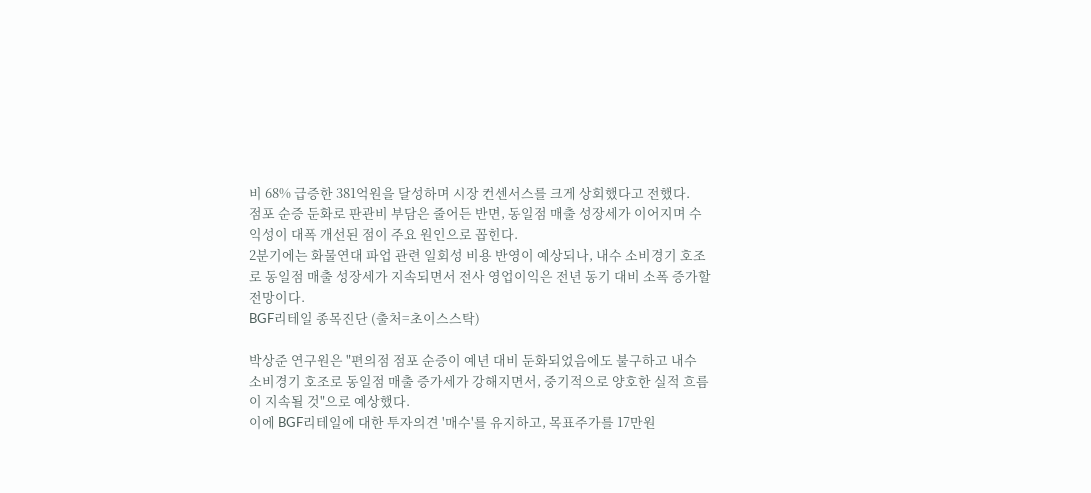비 68% 급증한 381억원을 달성하며 시장 컨센서스를 크게 상회했다고 전했다.
점포 순증 둔화로 판관비 부담은 줄어든 반면, 동일점 매출 성장세가 이어지며 수익성이 대폭 개선된 점이 주요 원인으로 꼽힌다.
2분기에는 화물연대 파업 관련 일회성 비용 반영이 예상되나, 내수 소비경기 호조로 동일점 매출 성장세가 지속되면서 전사 영업이익은 전년 동기 대비 소폭 증가할 전망이다.
BGF리테일 종목진단 (출처=초이스스탁)

박상준 연구원은 "편의점 점포 순증이 예년 대비 둔화되었음에도 불구하고 내수 소비경기 호조로 동일점 매출 증가세가 강해지면서, 중기적으로 양호한 실적 흐름이 지속될 것"으로 예상했다.
이에 BGF리테일에 대한 투자의견 '매수'를 유지하고, 목표주가를 17만원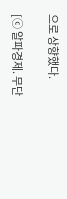으로 상향했다.

[ⓒ 알파경제. 무단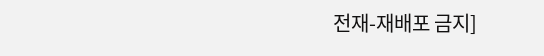전재-재배포 금지]